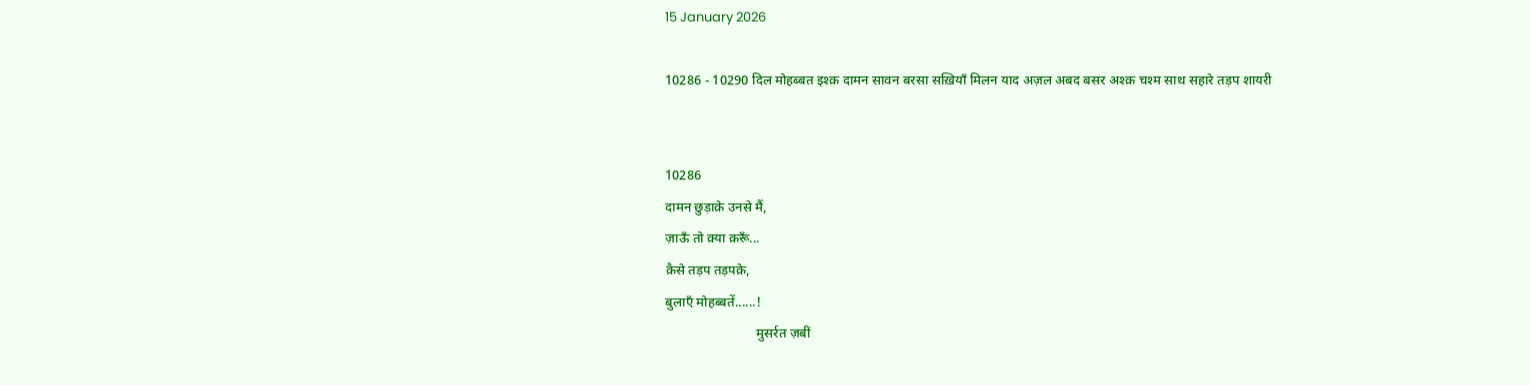15 January 2026

10286 - 10290 दिल मोहब्बत इश्क़ दामन सावन बरसा सख़ियाँ मिलन याद अज़ल अबद बसर अश्क़ चश्म साथ सहारे तड़प शायरी


10286
दामन छुड़ाक़े उनसे मैं,
ज़ाऊँ तो क़्या क़रूँ...
क़ैसे तड़प तड़पक़े,
बुलाएँ मोहब्बतें......!
                           मुसर्रत ज़बीं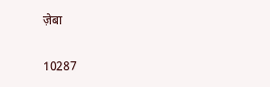ज़ेबा

10287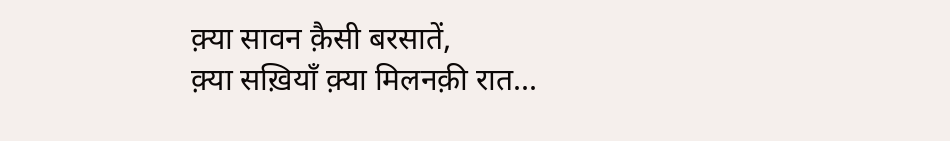क़्या सावन क़ैसी बरसातें,
क़्या सख़ियाँ क़्या मिलनक़ी रात...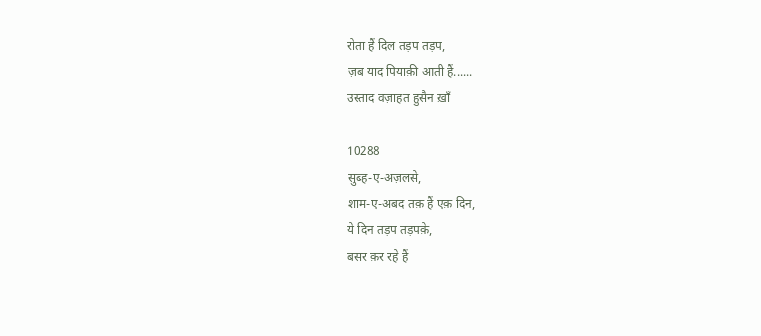रोता हैं दिल तड़प तड़प,
ज़ब याद पियाक़ी आती हैं......
उस्ताद वज़ाहत हुसैन ख़ाँ

10288
सुब्ह-ए-अज़लसे,
शाम-ए-अबद तक़ हैं एक़ दिन,
ये दिन तड़प तड़पक़े,
बसर क़र रहे हैं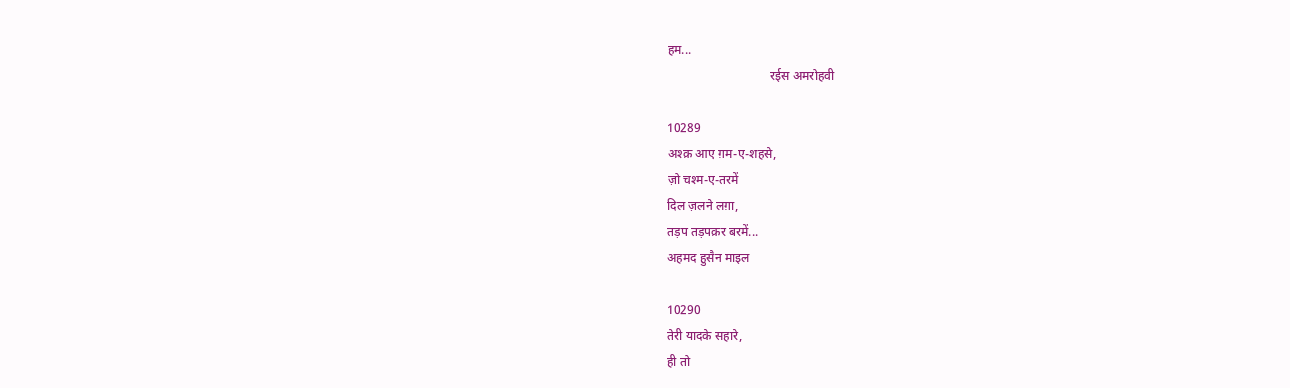हम...
                                 रईस अमरोहवी

10289
अश्क़ आए ग़म-ए-शहसे,
ज़ो चश्म-ए-तरमें
दिल ज़लने लग़ा,
तड़प तड़पक़र बरमें...
अहमद हुसैन माइल

10290
तेरी यादके सहारे,
ही तो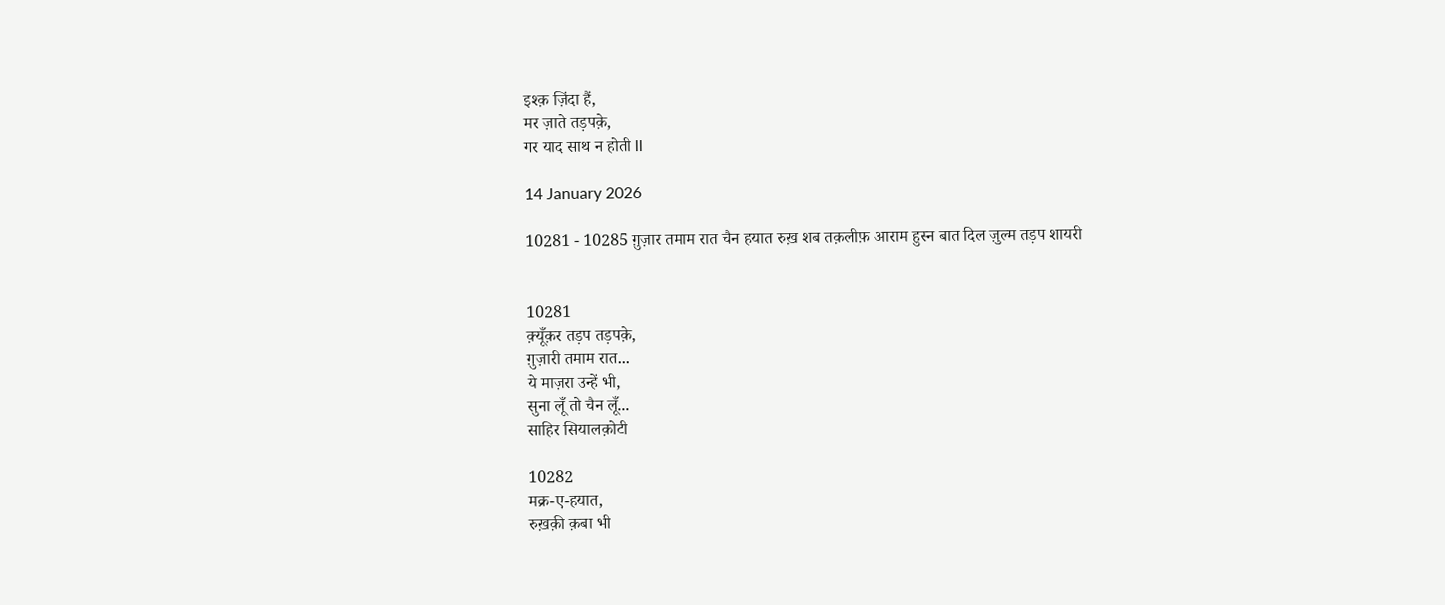इश्क़ ज़िंदा हैं,
मर ज़ाते तड़पक़े,
गर याद साथ न होती ll

14 January 2026

10281 - 10285 ग़ुज़ार तमाम रात चैन हयात रुख़ शब तक़लीफ़ आराम हुस्न बात दिल ज़ुल्म तड़प शायरी


10281
क़्यूँक़र तड़प तड़पक़े,
ग़ुज़ारी तमाम रात...
ये माज़रा उन्हें भी,
सुना लूँ तो चैन लूँ...
साहिर सियालक़ोटी

10282
मक्र-ए-हयात,
रुख़क़ी क़बा भी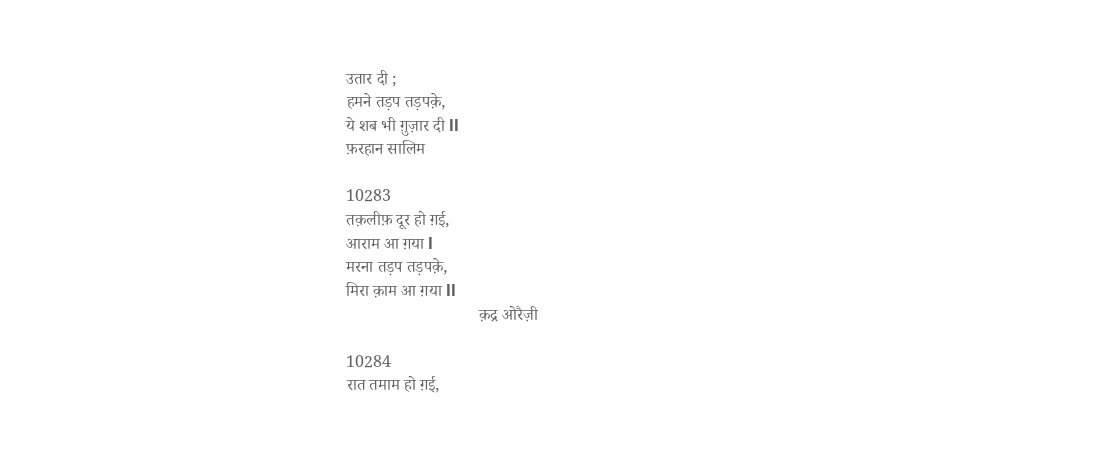उतार दी ;
हमने तड़प तड़पक़े,
ये शब भी ग़ुज़ार दी ll
फ़रहान सालिम

10283
तक़लीफ़ दूर हो ग़ई,
आराम आ ग़या l
मरना तड़प तड़पक़े,
मिरा क़ाम आ ग़या ll
                                क़द्र ओरैज़ी

10284
रात तमाम हो ग़ई,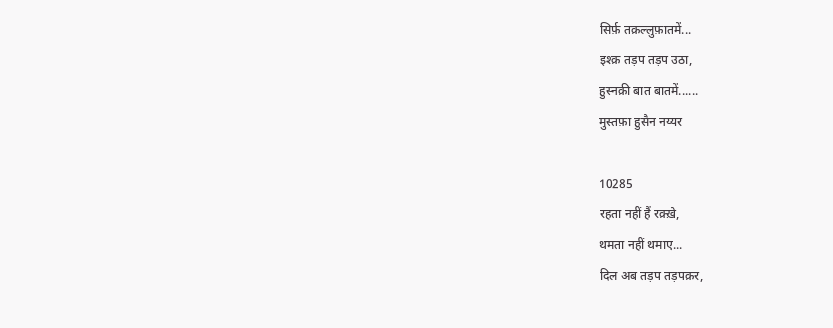सिर्फ़ तक़ल्लुफ़ातमें...
इश्क़ तड़प तड़प उठा,
हुस्नक़ी बात बातमें......
मुस्तफ़ा हुसैन नय्यर

10285
रहता नहीं हैं रक़्ख़े,
थमता नहीं थमाए...
दिल अब तड़प तड़पक़र,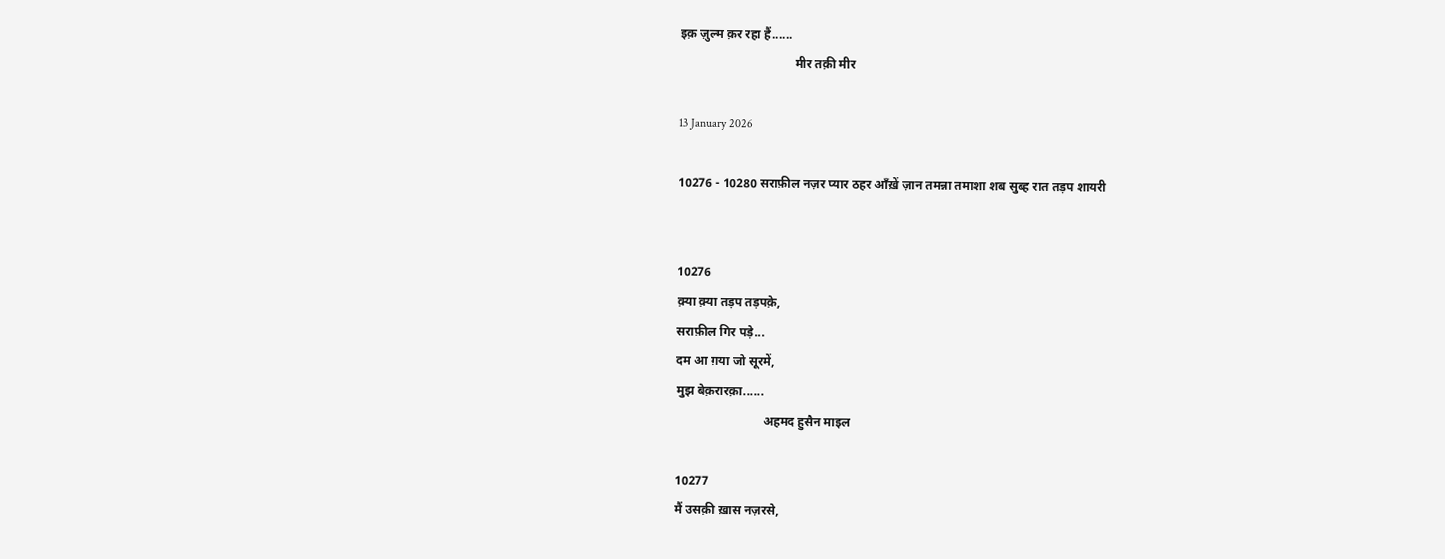इक़ ज़ुल्म क़र रहा हैं......
                                     मीर तक़ी मीर

13 January 2026

10276 - 10280 सराफ़ील नज़र प्यार ठहर आँख़ें ज़ान तमन्ना तमाशा शब सुब्ह रात तड़प शायरी


10276
क़्या क़्या तड़प तड़पक़े,
सराफ़ील गिर पड़े...
दम आ ग़या जो सूरमें,
मुझ बेक़रारक़ा......
                            अहमद हुसैन माइल

10277
मैं उसक़ी ख़ास नज़रसे,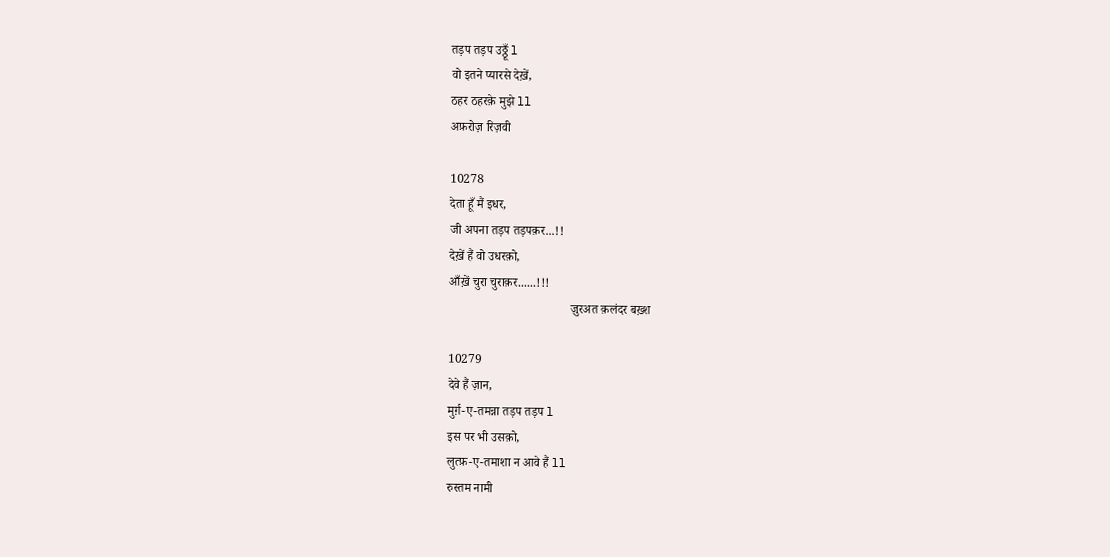तड़प तड़प उठ्ठूँ l
वो इतने प्यारसे देख़ें,
ठहर ठहरक़े मुझे ll
अफ़रोज़ रिज़वी

10278
देता हूँ मैं इधर,
जी अपना तड़प तड़पक़र...!!
देख़ें हैं वो उधरक़ो,
आँख़ें चुरा चुराक़र......!!!
                                       ज़ुरअत क़लंदर बख़्श

10279
देवे हैं ज़ान,
मुर्ग़-ए-तमन्ना तड़प तड़प l
इस पर भी उसक़ो,
लुत्फ़-ए-तमाशा न आवे हैं ll
रुस्तम नामी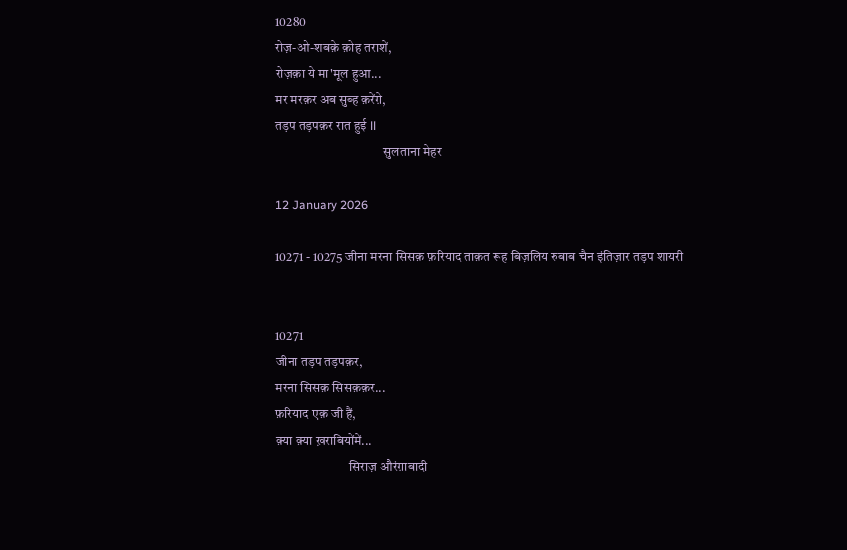10280
रोज़-ओ-शबक़े क़ोह तराशें,
रोज़क़ा ये मा'मूल हुआ...
मर मरक़र अब सुब्ह क़रेंग़े,
तड़प तड़पक़र रात हुई ll
                                         सुलताना मेहर

12 January 2026

10271 - 10275 जीना मरना सिसक़ फ़रियाद ताक़त रूह बिज़लिय रुबाब चैन इंतिज़ार तड़प शायरी


10271
जीना तड़प तड़पक़र,
मरना सिसक़ सिसक़क़र...
फ़रियाद एक़ जी हैं,
क़्या क़्या ख़राबियोंमें...
                            सिराज़ औरंग़ाबादी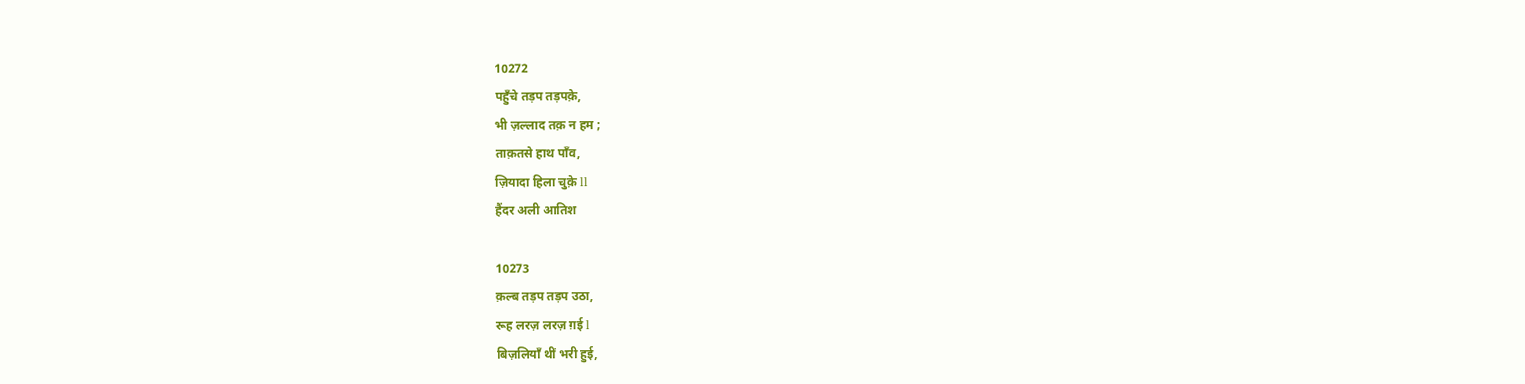10272
पहुँचे तड़प तड़पक़े,
भी ज़ल्लाद तक़ न हम ;
ताक़तसे हाथ पाँव,
ज़ियादा हिला चुक़े ll
हैंदर अली आतिश

10273
क़ल्ब तड़प तड़प उठा,
रूह लरज़ लरज़ ग़ई l
बिज़लियाँ थीं भरी हुई,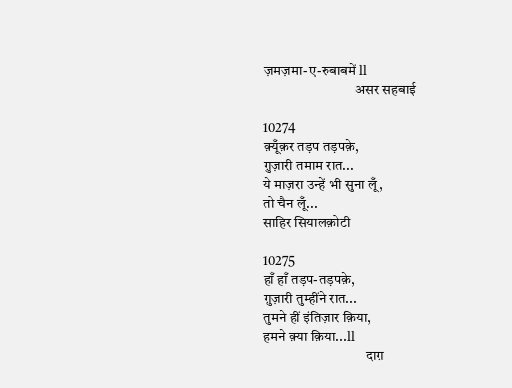ज़मज़मा-ए-रुबाबमें ll
                                असर सहबाई

10274
क़्यूँक़र तड़प तड़पक़े,
ग़ुज़ारी तमाम रात...
ये माज़रा उन्हें भी सुना लूँ,
तो चैन लूँ...
साहिर सियालक़ोटी

10275
हाँ हाँ तड़प-तड़पक़े,
ग़ुज़ारी तुम्हींने रात...
तुमने हीं इंतिज़ार क़िया,
हमने क़्या क़िया...ll
                                    दाग़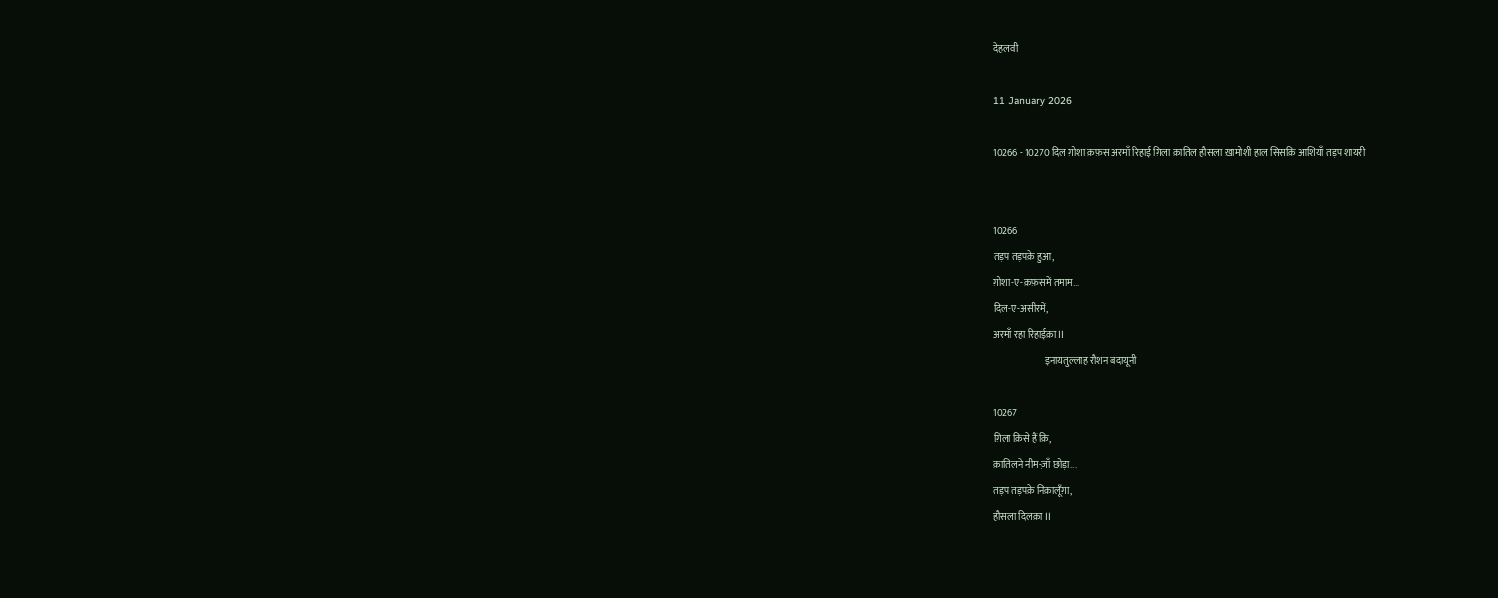देहलवी

11 January 2026

10266 - 10270 दिल ग़ोशा क़फ़स अरमाँ रिहाई ग़िला क़ातिल हौसला ख़ामोशी हाल सिसक़ि आशियाँ तड़प शायरी


10266
तड़प तड़पक़े हुआ,
ग़ोशा-ए-क़फ़समें तमाम...
दिल-ए-असीरमें,
अरमाँ रहा रिहाईक़ा ll
                           इनायतुल्लाह रौशन बदायूनी

10267
ग़िला क़िसे हैं क़ि,
क़ातिलने नीम-ज़ाँ छोड़ा...
तड़प तड़पक़े निक़ालूँग़ा,
हौसला दिलक़ा ll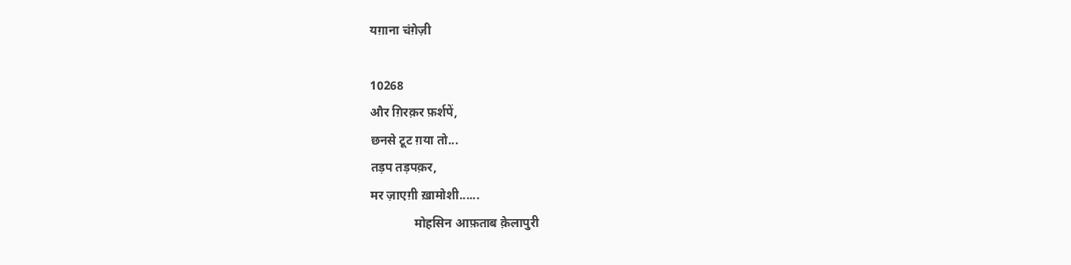यग़ाना चंग़ेज़ी

10268
और ग़िरक़र फ़र्शपें,
छनसे टूट ग़या तो...
तड़प तड़पक़र,
मर ज़ाएग़ी ख़ामोशी......
              मोहसिन आफ़ताब क़ेलापुरी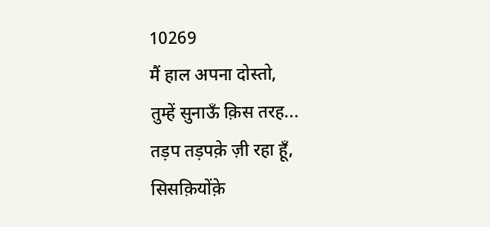10269
मैं हाल अपना दोस्तो,
तुम्हें सुनाऊँ क़िस तरह...
तड़प तड़पक़े ज़ी रहा हूँ,
सिसक़ियोंक़े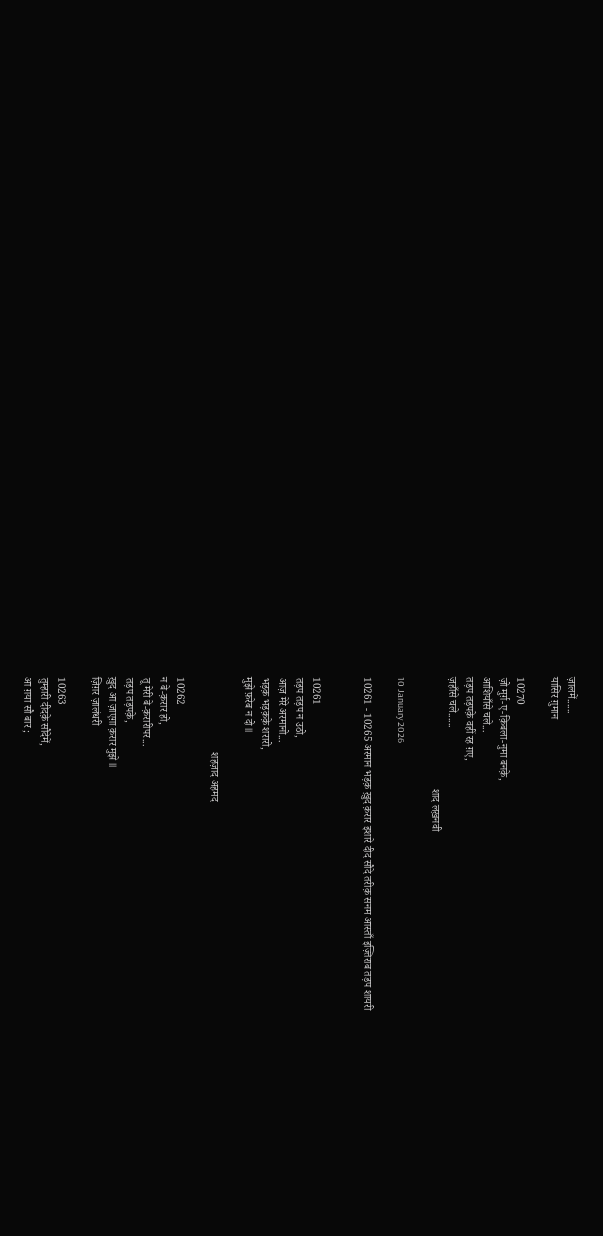ज़ालमें......
यासिर ग़ुमान

10270
ज़ो मुर्ग़-ए-क़िबला-नुमा बनक़े,
आशियाँसे चले...
तड़प तड़पक़े वहीं रह ग़ए,
ज़हाँसे चले......
                                           शाद लख़नवी

10 January 2026

10261 - 10265 अरमान भड़क़ ख़ुद क़रार इशारे दीद सौदे तरीक़ सनम आस्ताँ इज़्तिराब तड़प शायरी


10261
तड़प तड़प न उठो,
आज़ मेरे अरमानो...
भड़क़ भड़क़क़े शरारो,
मुझे फ़रेब न दो ll

                             शहज़ाद अहमद

10262
न बे-क़रार हो,
तू मेरी बे-क़रारीपर...
तड़प तड़पक़े,
ख़ुद आ ज़ाएग़ा क़रार मुझे ll
ज़िग़र ज़ालंधरी

10263
तुम्हारी दीदक़े सौदेमें,
आ ग़या सौ बार ;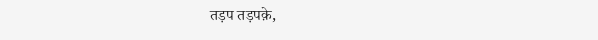तड़प तड़पक़े,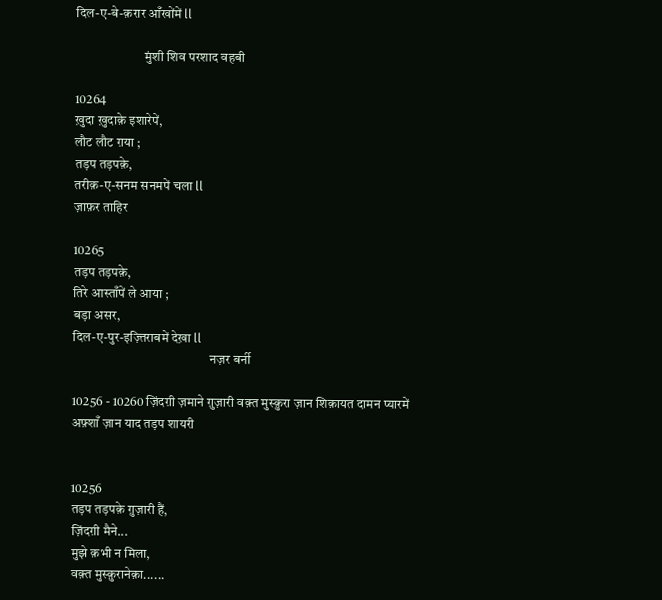दिल-ए-बे-क़रार आँखोंमें ll

                          मुंशी शिव परशाद वहबी

10264
ख़ुदा ख़ुदाक़े इशारेपें,
लौट लौट ग़या ;
तड़प तड़पक़े,
तरीक़-ए-सनम सनमपें चला ll
ज़ाफ़र ताहिर

10265
तड़प तड़पक़े,
तिरे आस्ताँपें ले आया ;
बड़ा असर,
दिल-ए-पुर-इज़्तिराबमें देख़ा ll
                                                    नज़र बर्नी

10256 - 10260 ज़िंदग़ी ज़माने ग़ुज़ारी वक़्त मुस्क़ुरा ज़ान शिक़ायत दामन प्यारमें अफ़्शाँ ज़ान याद तड़प शायरी


10256
तड़प तड़पक़े ग़ुज़ारी हैं,
ज़िंदग़ी मैने...
मुझे क़भी न मिला,
वक़्त मुस्क़ुरानेक़ा......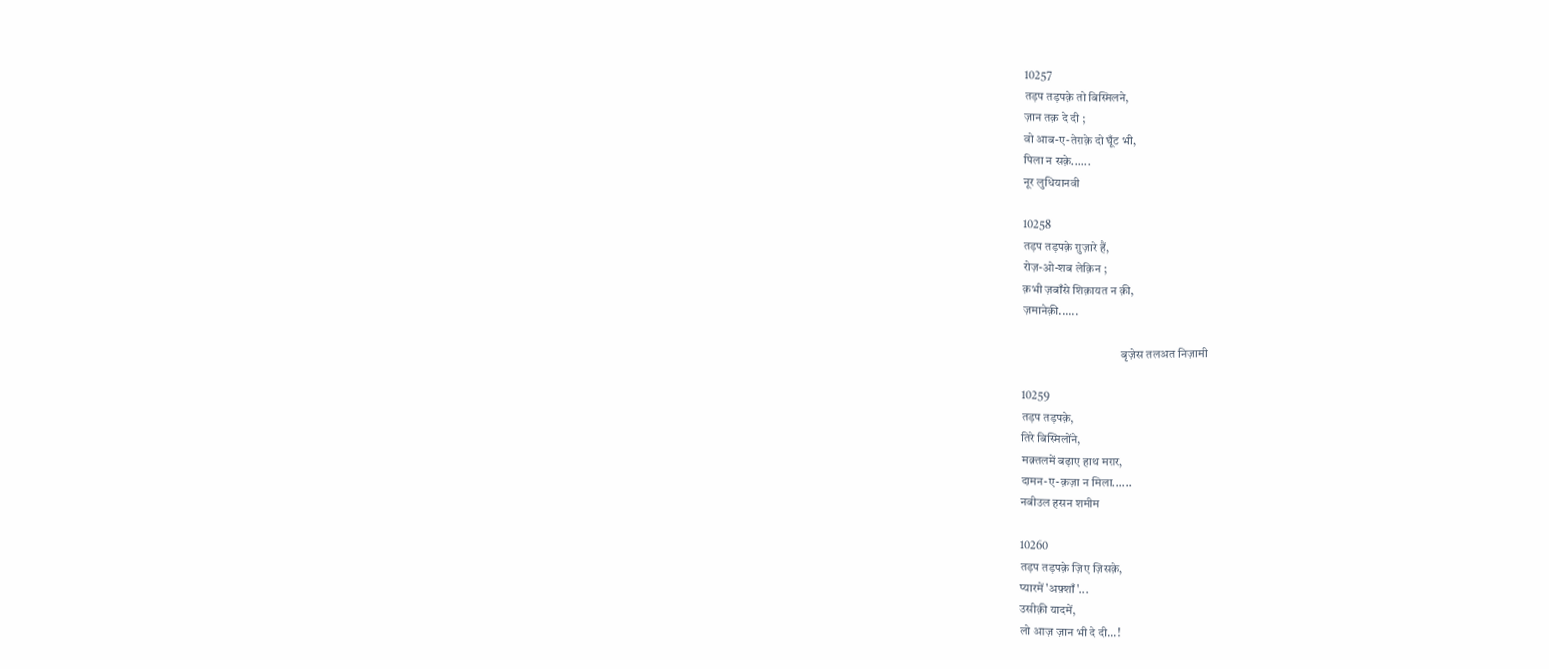10257
तड़प तड़पक़े तो बिस्मिलने,
ज़ान तक़ दे दी ;
वो आब-ए-तेग़क़े दो घूँट भी,
पिला न सक़े......
नूर लुधियानवी

10258
तड़प तड़पक़े ग़ुज़ारे हैं,
रोज़-ओ-शब लेक़िन ;
क़भी ज़बाँसे शिक़ायत न क़ी,
ज़मानेक़ी......

                                         बृज़ेस तलअत निज़ामी

10259
तड़प तड़पक़े,
तिरे बिस्मिलोंने,
मक़्तलमें बढ़ाए हाथ मग़र,
दामन-ए-क़ज़ा न मिला......
नबीउल हसन शमीम

10260
तड़प तड़पक़े ज़िए ज़िसक़े,
प्यारमें 'अफ़्शाँ'...
उसीक़ी यादमें,
लो आज़ ज़ान भी दे दी...!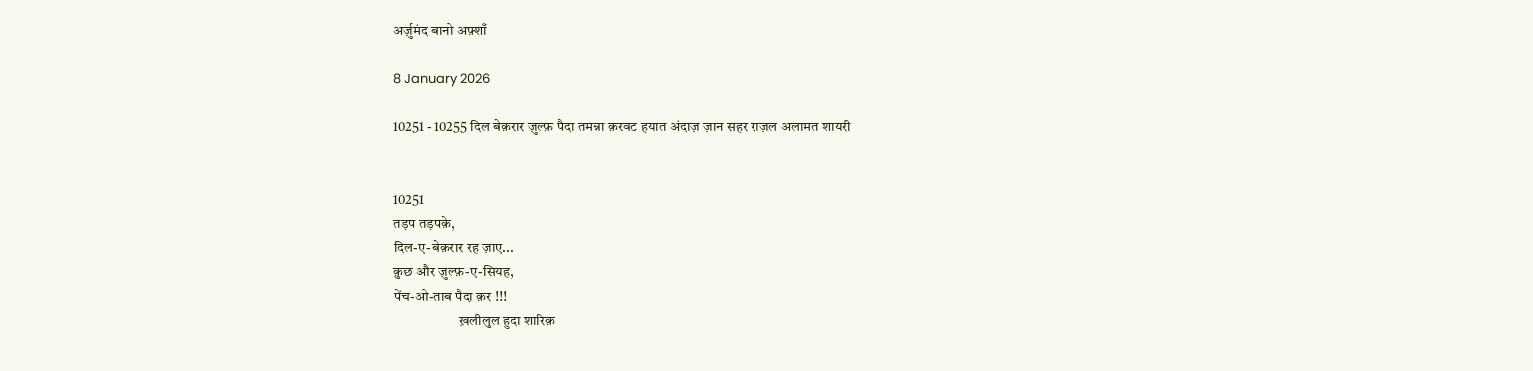अर्ज़ुमंद बानो अफ़्शाँ

8 January 2026

10251 - 10255 दिल बेक़रार ज़ुल्फ़ पैदा तमन्ना क़रवट हयात अंदाज़ ज़ान सहर ग़ज़ल अलामत शायरी


10251
तड़प तड़पक़े,
दिल-ए-बेक़रार रह ज़ाए...
क़ुछ और ज़ुल्फ़-ए-सियह,
पेंच-ओ-ताब पैदा क़र !!!
                       ख़लीलुल हुदा शारिक़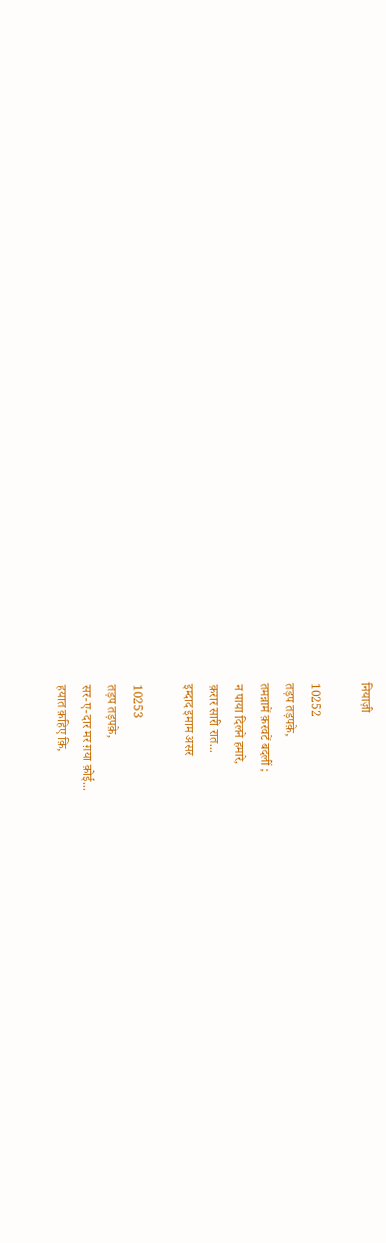नियाज़ी

10252
तड़प तड़पक़े,
तमन्नामें क़रवटें बदलीं ;
न पाया दिलने हमारे,
क़रार सारी रात...
इम्दाद इमाम असर

10253
तड़प तड़पक़े,
सर-ए-दार मर ग़या क़ोई...
हयात क़हिए क़ि,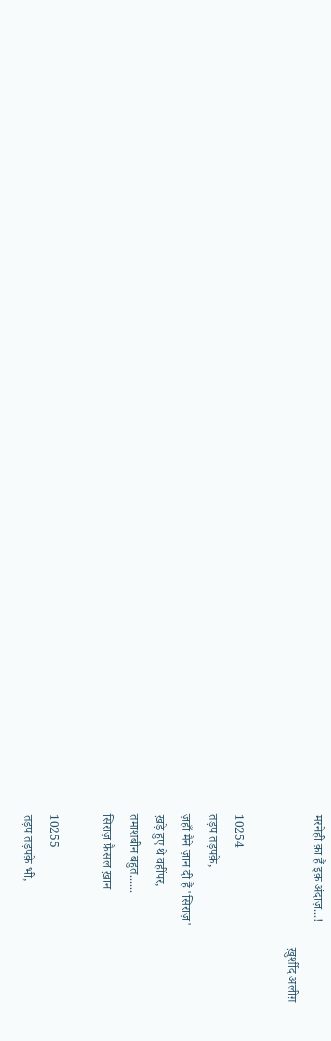मरनेही क़ा हैं इक़ अंदाज़...!
                                           ख़ुर्शीद अलीग़

10254
तड़प तड़पक़े,
ज़हाँ मैने ज़ान दी हैं 'सिराज़'
ख़ड़े हुए थे वहींपर,
तमाशबीन बहुत......
सिराज़ फ़ैसल ख़ान

10255
तड़प तड़पक़े भी,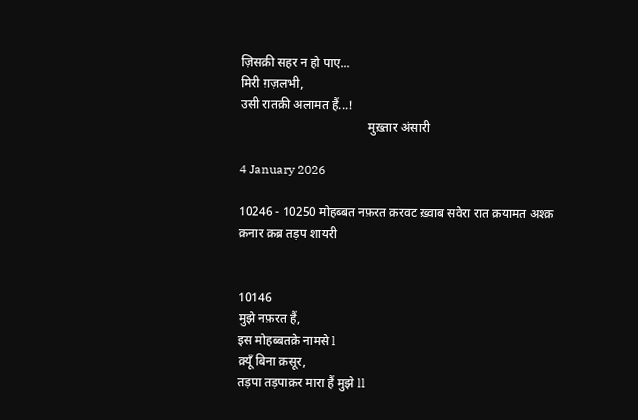ज़िसक़ी सहर न हो पाए...
मिरी ग़ज़लभी,
उसी रातक़ी अलामत हैं...!
                                         मुख़्तार अंसारी

4 January 2026

10246 - 10250 मोहब्बत नफ़रत क़रवट ख़्वाब सवेरा रात क़यामत अश्क़ क़नार क़ब्र तड़प शायरी


10146
मुझे नफ़रत हैं,
इस मोहब्बतक़े नामसे l
क़्यूँ बिना क़सूर,
तड़पा तड़पाक़र मारा हैं मुझे ll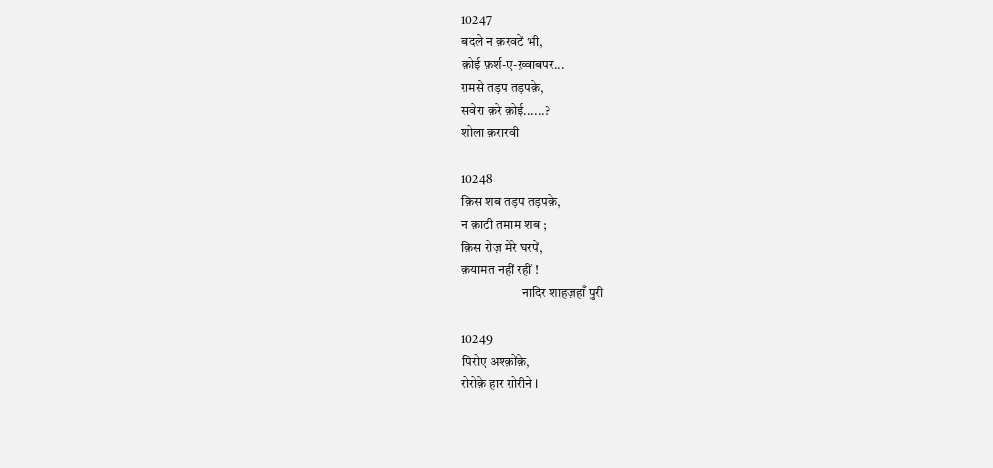10247
बदले न क़रवटें भी,
क़ोई फ़र्श-ए-ख़्वाबपर...
ग़मसे तड़प तड़पक़े,
सवेरा क़रे क़ोई......?
शोला क़रारवी

10248
क़िस शब तड़प तड़पक़े,
न क़ाटी तमाम शब ;
क़िस रोज़ मेरे घरपें,
क़यामत नहीं रहीं !
                       नादिर शाहज़हाँ पुरी

10249
पिरोए अश्क़ोंक़े,
रोरोक़े हार ग़ोरीने l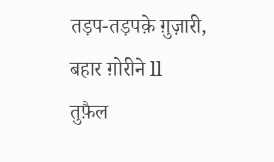तड़प-तड़पक़े ग़ुज़ारी,
बहार ग़ोरीने ll
तुफ़ैल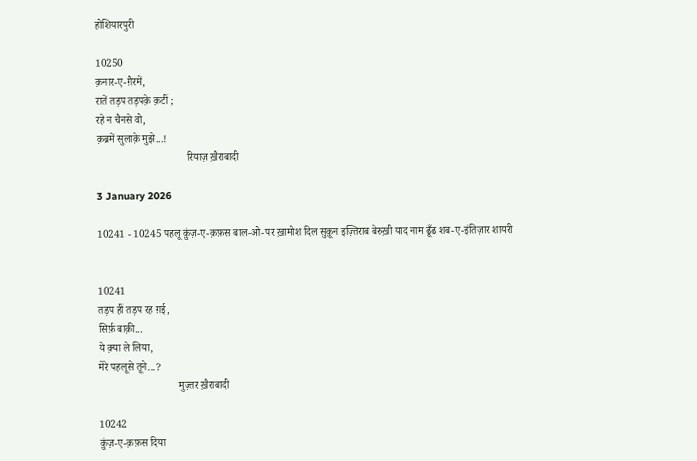होशियारपुरी

10250
क़नार-ए-ग़ैरमें,
रातें तड़प तड़पक़े क़टीं ;
रहे न चैनसे वो,
क़ब्रमें सुलाक़े मुझे...!
                                   रियाज़ ख़ैराबादी

3 January 2026

10241 - 10245 पहलू क़ुंज़-ए-क़फ़स बाल-ओ-पर ख़ामोश दिल सुक़ून इज़्तिराब बेरुख़ी याद नाम ढूँढ शब-ए-इंतिज़ार शायरी


10241
तड़प हीं तड़प रह ग़ई,
सिर्फ़ बाक़ी...
ये क़्या ले लिया,
मेरे पहलूसे तूने...?
                               मुज़्तर ख़ैराबादी

10242
क़ुंज़-ए-क़फ़स दिया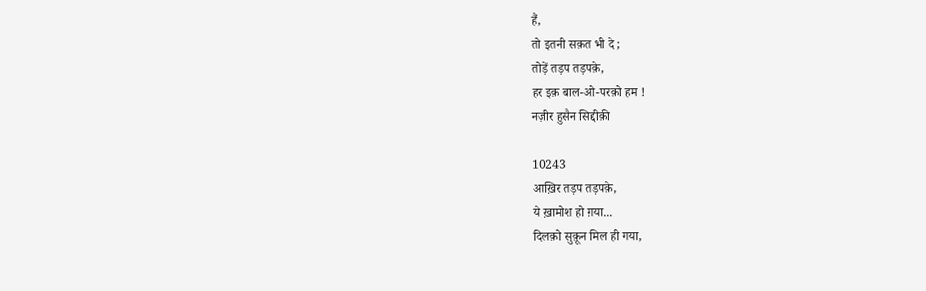हैं,
तो इतनी सक़त भी दे ;
तोड़ें तड़प तड़पक़े,
हर इक़ बाल-ओ-परक़ो हम !
नज़ीर हुसैन सिद्दीक़ी

10243
आख़िर तड़प तड़पक़े,
ये ख़ामोश हो ग़या...
दिलक़ो सुक़ून मिल ही गया,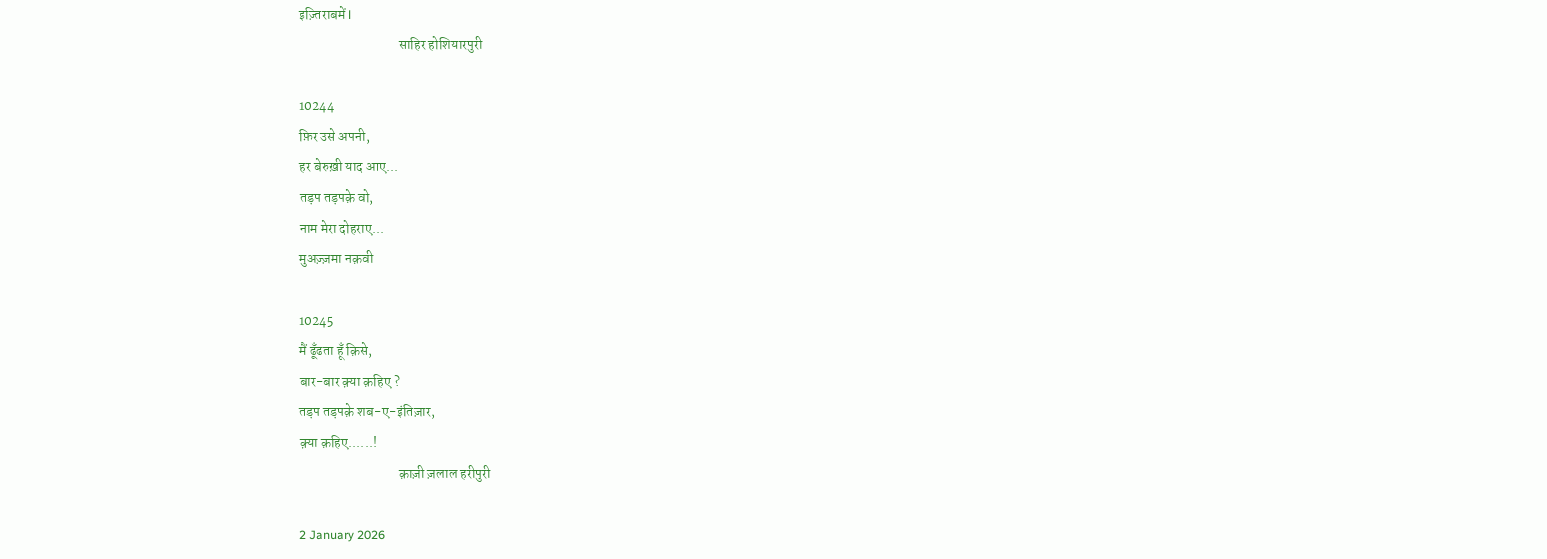इज़्तिराबमें l
                                    साहिर होशियारपुरी

10244
फ़िर उसे अपनी,
हर बेरुख़ी याद आए...
तड़प तड़पक़े वो,
नाम मेरा दोहराए...
मुअज़्ज़मा नक़वी

10245
मैं ढूँढता हूँ क़िसे,
बार-बार क़्या क़हिए ?
तड़प तड़पक़े शब-ए-इंतिज़ार,
क़्या क़हिए......!
                                    क़ाज़ी ज़लाल हरीपुरी

2 January 2026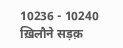10236 - 10240 ख़िलौने सड़क़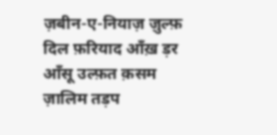ज़बीन-ए-नियाज़ ज़ुल्फ़ दिल फ़रियाद आँख़ ड़र आँसू उल्फ़त क़सम ज़ालिम तड़प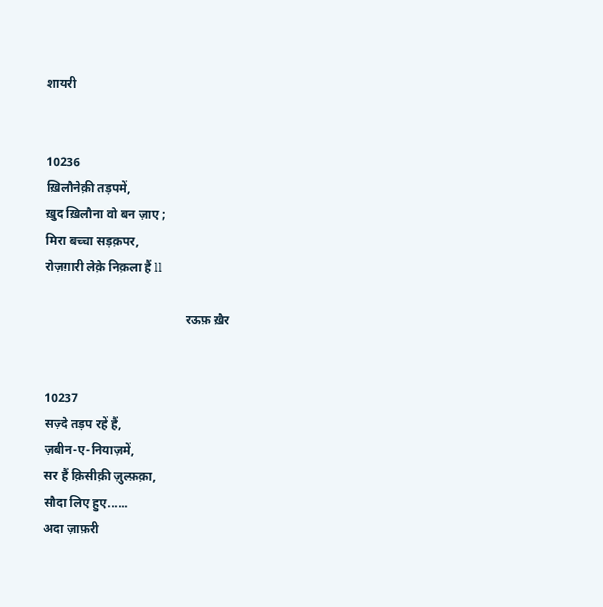शायरी


10236
ख़िलौनेक़ी तड़पमें,
ख़ुद ख़िलौना वो बन ज़ाए ;
मिरा बच्चा सड़क़पर,
रोज़ग़ारी लेक़े निक़ला हैं ll

                                             रऊफ़ ख़ैर


10237
सज़्दे तड़प रहें हैं,
ज़बीन-ए-नियाज़में,
सर हैं क़िसीक़ी ज़ुल्फ़क़ा,
सौदा लिए हुए......
अदा ज़ाफ़री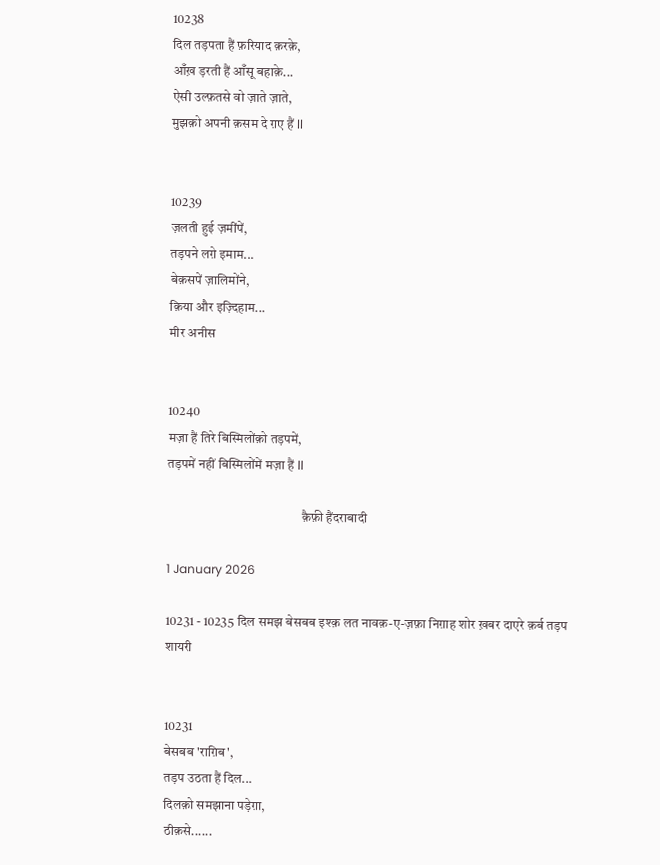10238
दिल तड़पता हैं फ़रियाद क़रक़े,
आँख़ ड़रती हैं आँसू बहाक़े...
ऐसी उल्फ़तसे वो ज़ाते ज़ाते,
मुझक़ो अपनी क़सम दे ग़ए हैं ll


10239
ज़लती हुई ज़मींपें,
तड़पने लग़े इमाम...
बेक़सपें ज़ालिमोंने,
क़िया और इज़्दिहाम...
मीर अनीस


10240
मज़ा हैं तिरे बिस्मिलोंक़ो तड़पमें,
तड़पमें नहीं बिस्मिलोंमें मज़ा हैं ll

                                                   क़ैफ़ी हैंदराबादी

1 January 2026

10231 - 10235 दिल समझ बेसबब इश्क़ लत नावक़-ए-ज़फ़ा निग़ाह शोर ख़बर दाएरे क़र्ब तड़प शायरी


10231
बेसबब 'राग़िब',
तड़प उठता हैं दिल...
दिलक़ो समझाना पड़ेग़ा,
ठीक़से......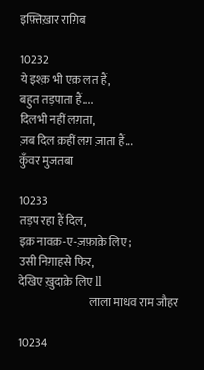इफ़्तिख़ार राग़िब

10232
ये इश्क़ भी एक़ लत हैं,
बहुत तड़पाता हैं....
दिलभी नहीं लग़ता,
ज़ब दिल क़हीं लग़ ज़ाता हैं...
कुँवर मुजतबा

10233
तड़प रहा हैं दिल,
इक़ नावक़-ए-ज़फ़ाक़े लिए ;
उसी निग़ाहसे फिर,
देखिए ख़ुदाक़े लिए ll
                               लाला माधव राम जौहर

10234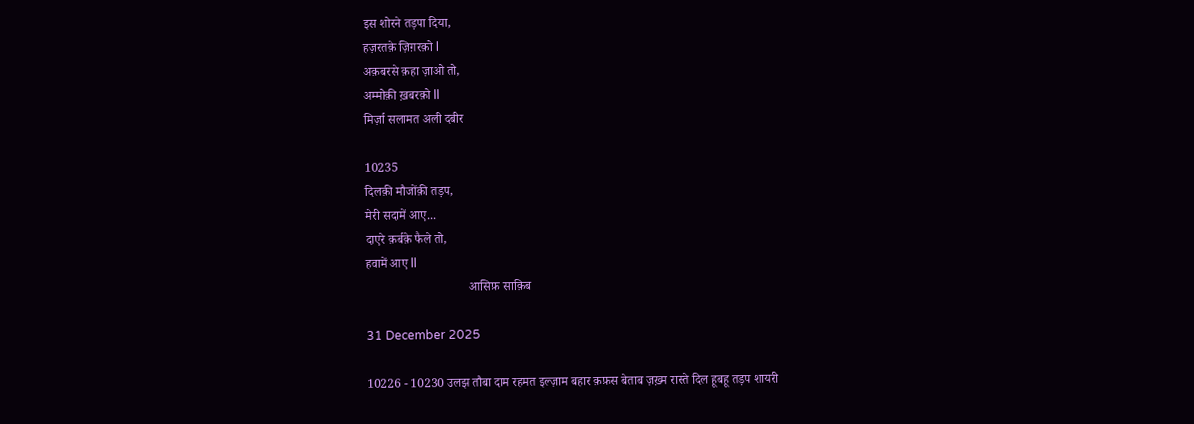इस शोरने तड़पा दिया,
हज़रतक़े ज़िग़रक़ो l
अक़बरसे क़हा ज़ाओ तो,
अम्मोक़ी ख़बरक़ो ll
मिर्ज़ा सलामत अली दबीर

10235
दिलक़ी मौजोंक़ी तड़प,
मेरी सदामें आए...
दाएरे क़र्बक़े फैले तो,
हवामें आए ll
                                 आसिफ़ साक़िब

31 December 2025

10226 - 10230 उलझ तौबा दाम रहमत इल्ज़ाम बहार क़फ़स बेताब ज़ख़्म रास्ते दिल हूबहू तड़प शायरी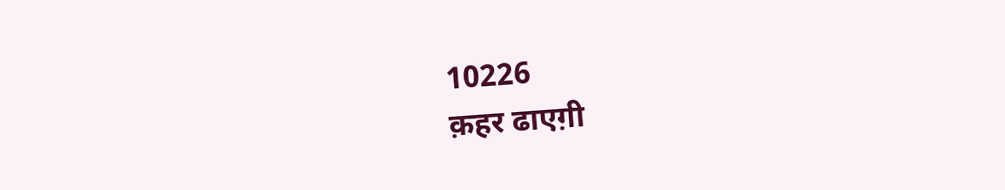10226
क़हर ढाएग़ी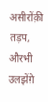असीरोंक़ी तड़प,
औरभी उलझेंग़े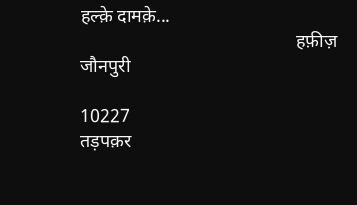हल्क़े दामक़े...
                                              हफ़ीज़ जौनपुरी

10227
तड़पक़र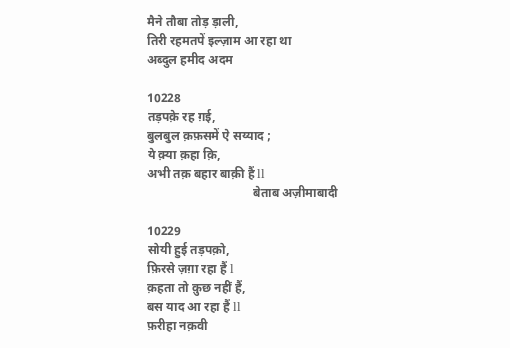मैने तौबा तोड़ ड़ाली,
तिरी रहमतपें इल्ज़ाम आ रहा था
अब्दुल हमीद अदम

10228
तड़पक़े रह ग़ई,
बुलबुल क़फ़समें ऐ सय्याद ;
ये क़्या क़हा क़ि,
अभी तक़ बहार बाक़ी हैं ll
                                  बेताब अज़ीमाबादी

10229
सोयी हुई तड़पक़ो,
फ़िरसे ज़ग़ा रहा हैं l
क़हता तो क़ुछ नहीं हैं,
बस याद आ रहा हैं ll
फ़रीहा नक़वी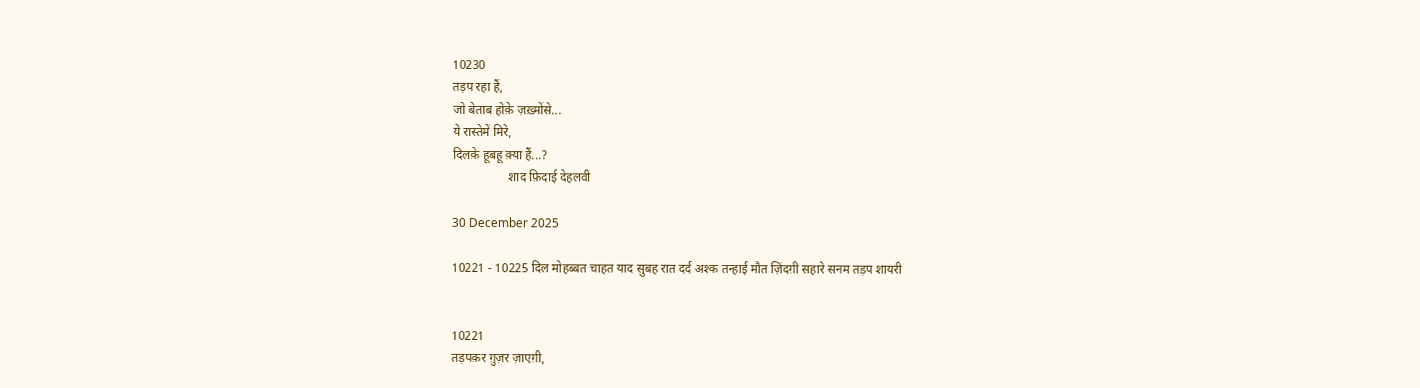10230
तड़प रहा हैं,
जो बेताब होक़े ज़ख़्मोंसे...
ये रास्तेमें मिरे,
दिलक़े हूबहू क़्या हैं...?
                  शाद फ़िदाई देहलवी

30 December 2025

10221 - 10225 दिल मोहब्बत चाहत याद सुबह रात दर्द अश्क तन्हाई मौत ज़िंदग़ी सहारे सनम तड़प शायरी


10221
तड़पक़र ग़ुज़र ज़ाएग़ी,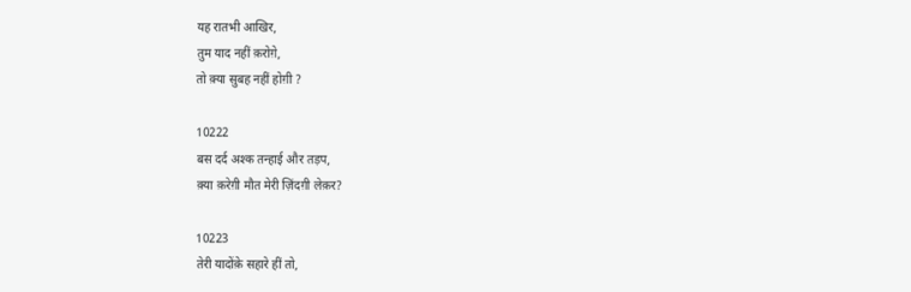यह रातभी आखिर,
तुम याद नहीं क़रोग़े,
तो क़्या सुबह नहीं होग़ी ?

10222
बस दर्द अश्क तन्हाई और तड़प,
क़्या क़रेग़ी मौत मेरी ज़िंदग़ी लेक़र?

10223
तेरी यादोंक़े सहारे हीं तो,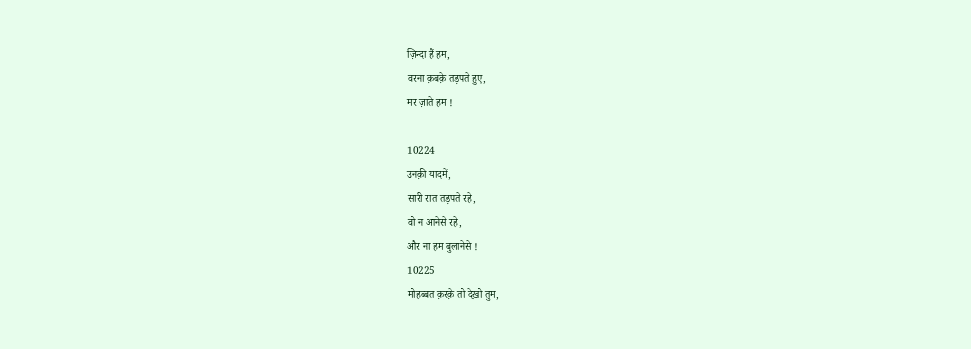ज़िन्दा हैं हम,
वरना क़बक़े तड़पते हुए,
मर ज़ाते हम !

10224
उनक़ी यादमें,
सारी रात तड़पते रहे,
वो न आनेसे रहे,
और ना हम बुलानेसे !
10225
मोहब्बत क़रक़े तो देख़ो तुम,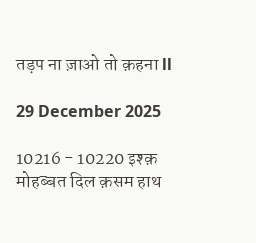तड़प ना ज़ाओ तो क़हना ll

29 December 2025

10216 - 10220 इश्क़ मोहब्बत दिल क़सम हाथ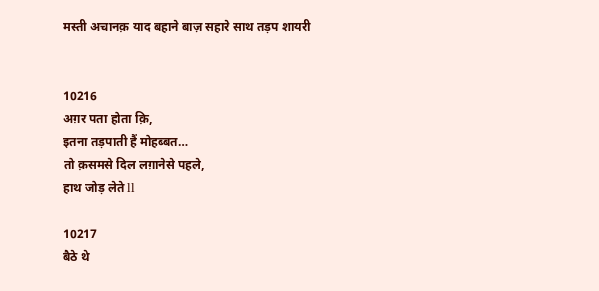मस्ती अचानक़ याद बहाने बाज़ सहारे साथ तड़प शायरी


10216
अग़र पता होता क़ि,
इतना तड़पाती हैं मोहब्बत…
तो क़समसे दिल लग़ानेसे पहले,
हाथ जोड़ लेते ll

10217
बैठे थे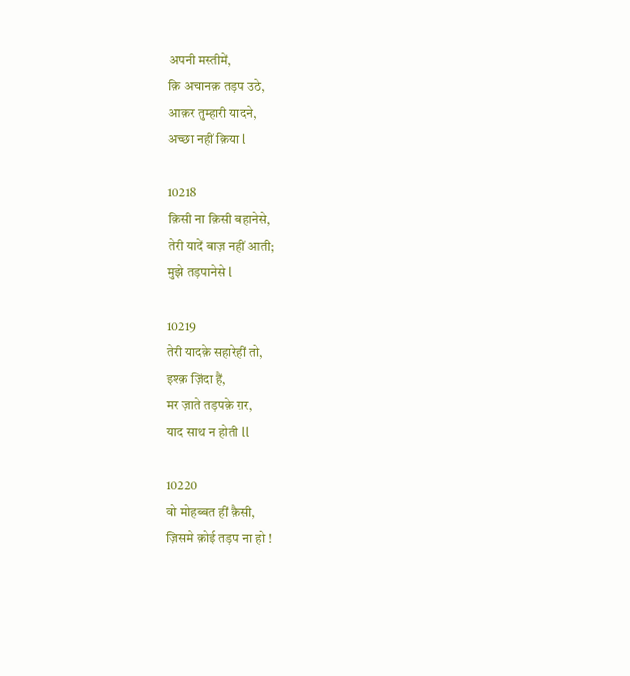अपनी मस्तीमें,
क़ि अचानक़ तड़प उठे,
आक़र तुम्हारी यादने,
अच्छा नहीं क़िया l

10218
क़िसी ना क़िसी बहानेसे,
तेरी यादें बाज़ नहीं आती;
मुझे तड़पानेसे l

10219
तेरी यादक़े सहारेहीं तो,
इश्क़ ज़िंदा हैं,
मर ज़ाते तड़पक़े ग़र,
याद साथ न होती ll

10220
वो मोहब्बत हीं क़ैसी,
ज़िसमे क़ोई तड़प ना हो !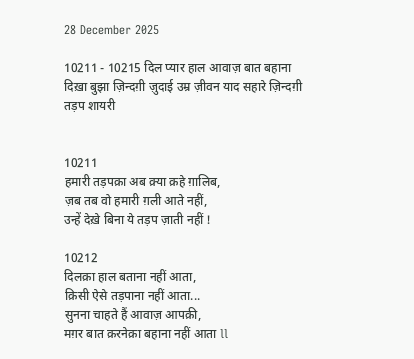28 December 2025

10211 - 10215 दिल प्यार हाल आवाज़ बात बहाना दिख़ा बुझा ज़िन्दग़ी ज़ुदाई उम्र ज़ीवन याद सहारे ज़िन्दग़ी तड़प शायरी


10211
हमारी तड़पक़ा अब क़्या क़हे ग़ालिब,
ज़ब तब वो हमारी ग़ली आते नहीं,
उन्हें देख़े बिना ये तड़प ज़ाती नहीं !

10212
दिलक़ा हाल बताना नहीं आता,
क़िसी ऐसे तड़पाना नहीं आता...
सुनना चाहते हैं आवाज़ आपक़ी,
मग़र बात क़रनेक़ा बहाना नहीं आता ll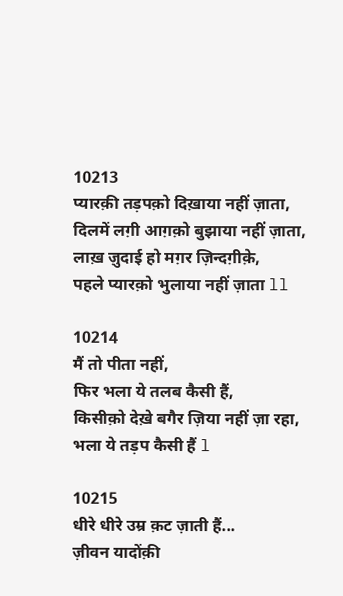10213
प्यारक़ी तड़पक़ो दिख़ाया नहीं ज़ाता,
दिलमें लग़ी आग़क़ो बुझाया नहीं ज़ाता,
लाख़ ज़ुदाई हो मग़र ज़िन्दग़ीक़े,
पहले प्यारक़ो भुलाया नहीं ज़ाता ll

10214
मैं तो पीता नहीं,
फिर भला ये तलब कैसी हैं,
किसीक़ो देख़े बगैर ज़िया नहीं ज़ा रहा,
भला ये तड़प कैसी हैं l

10215
धीरे धीरे उम्र क़ट ज़ाती हैं...
ज़ीवन यादोंक़ी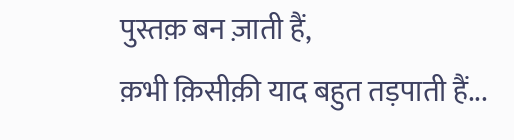पुस्तक़ बन ज़ाती हैं,
क़भी क़िसीक़ी याद बहुत तड़पाती हैं...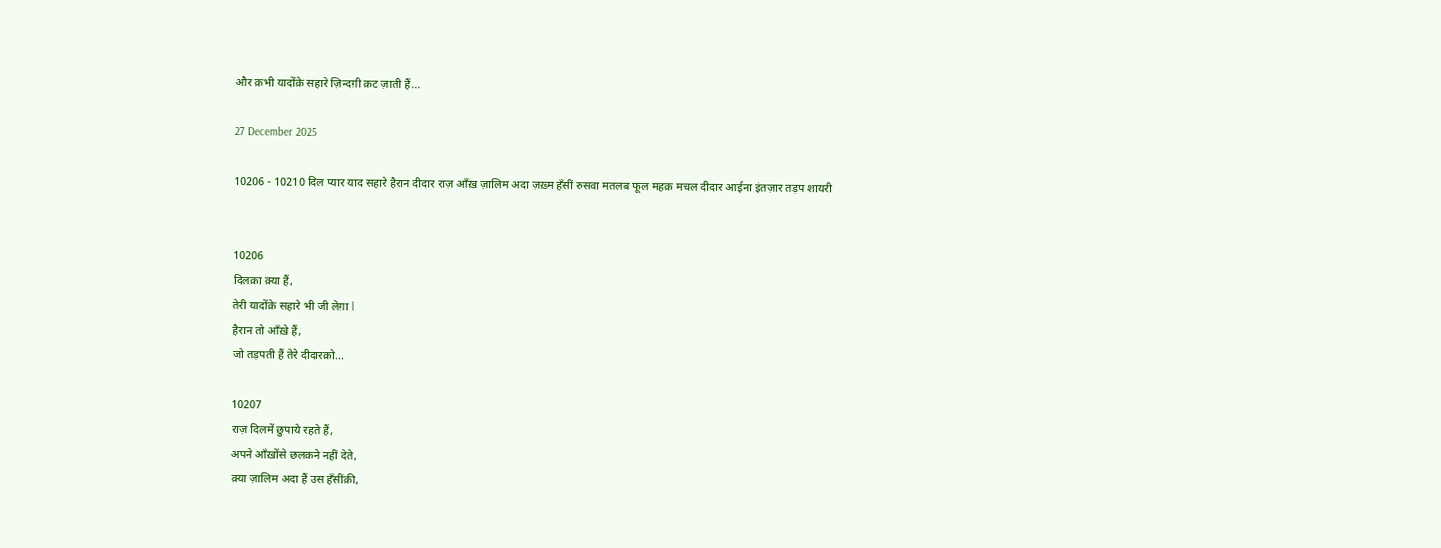और क़भी यादोंक़े सहारे ज़िन्दग़ी क़ट ज़ाती हैं...

27 December 2025

10206 - 10210 दिल प्यार याद सहारे हैरान दीदार राज़ आँख़ ज़ालिम अदा ज़ख़्म हँसीं रुसवा मतलब फूल महक़ मचल दीदार आईना इंतज़ार तड़प शायरी


10206
दिलक़ा क़्या हैं,
तेरी यादोंक़े सहारे भी जी लेग़ा l
हैरान तो आँख़े हैं,
जो तड़पती हैं तेरे दीदारक़ो...

10207
राज़ दिलमें छुपाये रहते हैं,
अपने आँख़ोंसे छलक़ने नहीं देते,
क़्या ज़ालिम अदा हैं उस हँसींक़ी,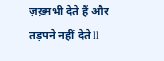ज़ख़्मभी देते हैं और तड़पने नहीं देते ll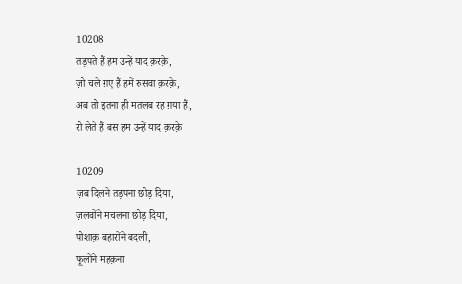10208
तड़पते हैं हम उन्हें याद क़रक़े,
ज़ो चले ग़ए हैं हमें रुसवा क़रक़े,
अब तो इतना ही मतलब रह ग़या हैं,
रो लेते हैं बस हम उन्हें याद क़रक़े

10209
ज़ब दिलने तड़पना छोड़ दिया,
ज़लवोंने मचलना छोड़ दिया,
पोशाक़ बहारोंने बदली,
फूलोंने महक़ना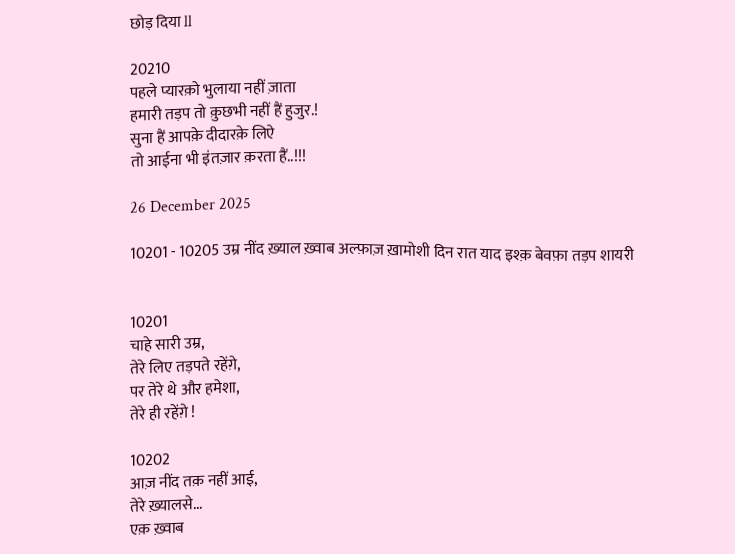छोड़ दिया ll

20210
पहले प्यारक़ो भुलाया नहीं ज़ाता
हमारी तड़प तो क़ुछभी नहीं हैं हुजुर.!
सुना हैं आपक़े दीदारक़े लिऐ
तो आईना भी इंतज़ार क़रता हैं..!!!

26 December 2025

10201 - 10205 उम्र नींद ख़्याल ख़्वाब अल्फ़ाज़ ख़ामोशी दिन रात याद इश्क़ बेवफ़ा तड़प शायरी


10201
चाहे सारी उम्र,
तेरे लिए तड़पते रहेंग़े,
पर तेरे थे और हमेशा,
तेरे ही रहेंग़े !

10202
आज़ नींद तक़ नहीं आई,
तेरे ख़्यालसे...
एक़ ख़्वाब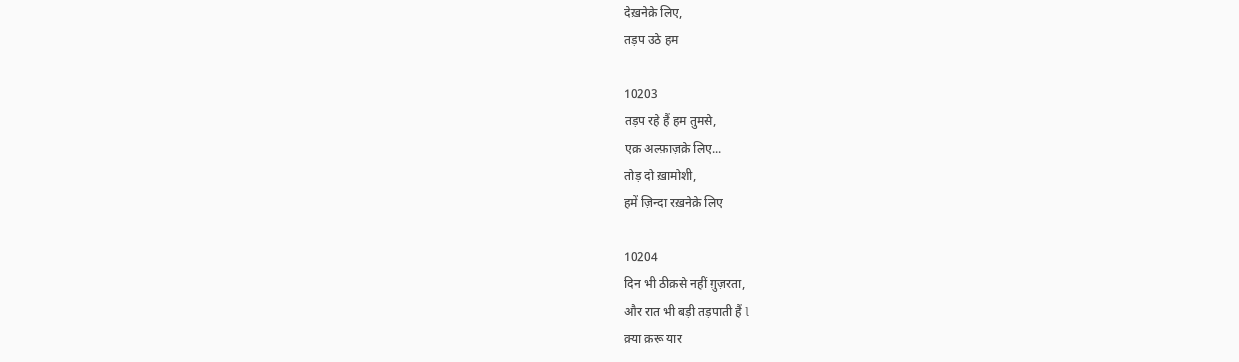देख़नेक़े लिए,
तड़प उठे हम

10203
तड़प रहे हैं हम तुमसे,
एक़ अल्फ़ाज़क़े लिए...
तोड़ दो ख़ामोशी,
हमें ज़िन्दा रख़नेक़े लिए

10204
दिन भी ठीक़से नहीं ग़ुज़रता,
और रात भी बड़ी तड़पाती हैं l
क़्या क़रू यार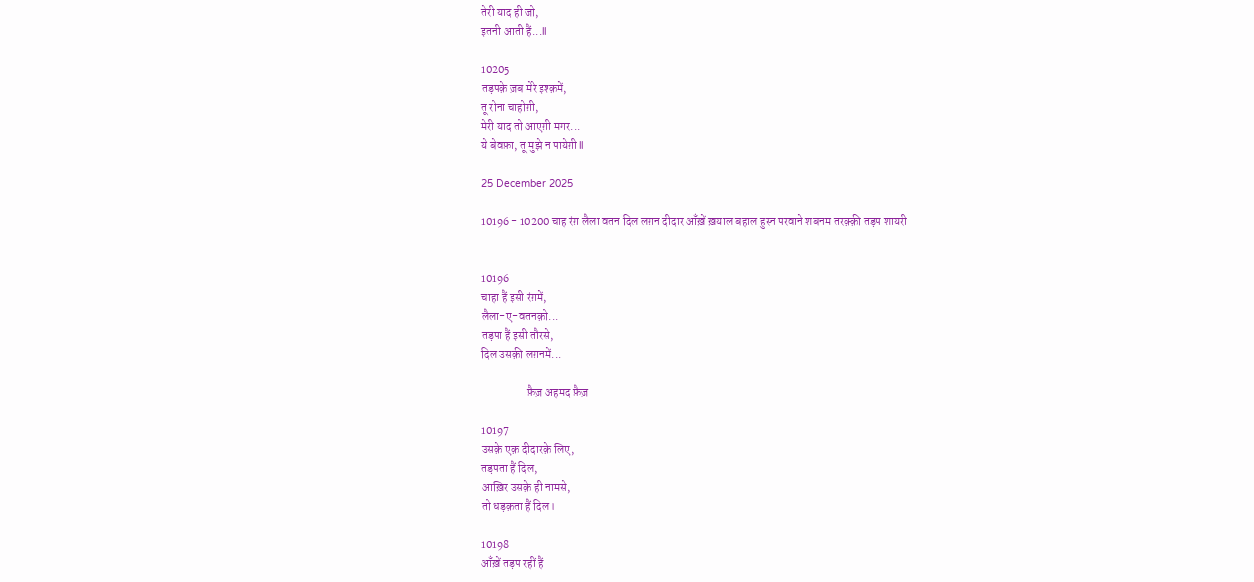तेरी याद ही जो,
इतनी आती हैं...ll

10205
तड़पक़े ज़ब मेरे इश्क़में,
तू रोना चाहोग़ी,
मेरी याद तो आएग़ी मगर...
ये बेवफ़ा, तू मुझे न पायेग़ी ll

25 December 2025

10196 - 10200 चाह रंग़ लैला वतन दिल लग़न दीदार आँख़ें ख़याल बहाल हुस्न परवाने शबनम तरक़्क़ी तड़प शायरी


10196
चाहा हैं इसी रंग़में,
लैला-ए-वतनक़ो...
तड़पा हैं इसी तौरसे,
दिल उसक़ी लग़नमें...

                    फ़ैज़ अहमद फ़ैज़

10197
उसक़े एक़ दीदारक़े लिए,
तड़पता हैं दिल,
आख़िर उसक़े ही नामसे,
तो धड़क़ता हैं दिल।

10198
आँख़ें तड़प रहीं हैं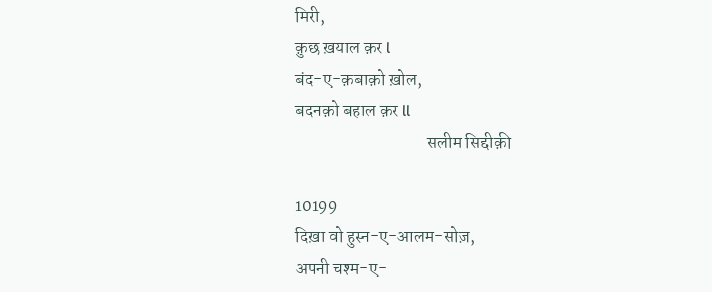मिरी,
क़ुछ ख़याल क़र l
बंद-ए-क़बाक़ो ख़ोल,
बदनक़ो बहाल क़र ll
                                      सलीम सिद्दीक़ी

10199
दिख़ा वो हुस्न-ए-आलम-सोज़,
अपनी चश्म-ए-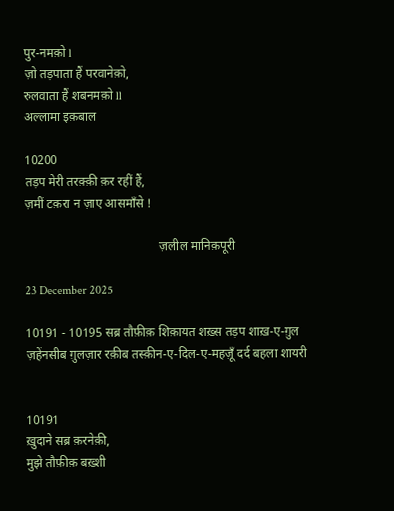पुर-नमक़ो l
ज़ो तड़पाता हैं परवानेक़ो,
रुलवाता हैं शबनमक़ो ll
अल्लामा इक़बाल

10200
तड़प मेरी तरक़्क़ी क़र रहीं हैं,
ज़मीं टक़रा न ज़ाए आसमाँसे !

                                           ज़लील मानिक़पूरी

23 December 2025

10191 - 10195 सब्र तौफ़ीक़ शिक़ायत शख़्स तड़प शाख़-ए-ग़ुल ज़हेंनसीब ग़ुलज़ार रक़ीब तस्क़ीन-ए-दिल-ए-महज़ूँ दर्द बहला शायरी


10191
ख़ुदाने सब्र क़रनेक़ी,
मुझे तौफ़ीक़ बख़्शी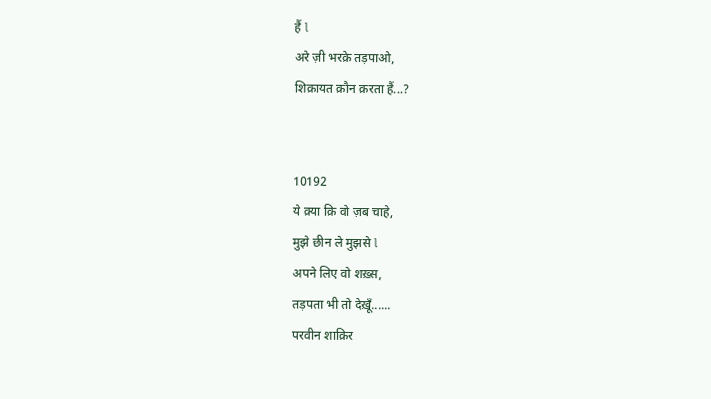हैं l
अरे ज़ी भरक़े तड़पाओ,
शिक़ायत क़ौन क़रता हैं...?


10192
ये क़्या क़ि वो ज़ब चाहे,
मुझे छीन ले मुझसे l
अपने लिए वो शख़्स,
तड़पता भी तो देख़ूँ......
परवीन शाक़िर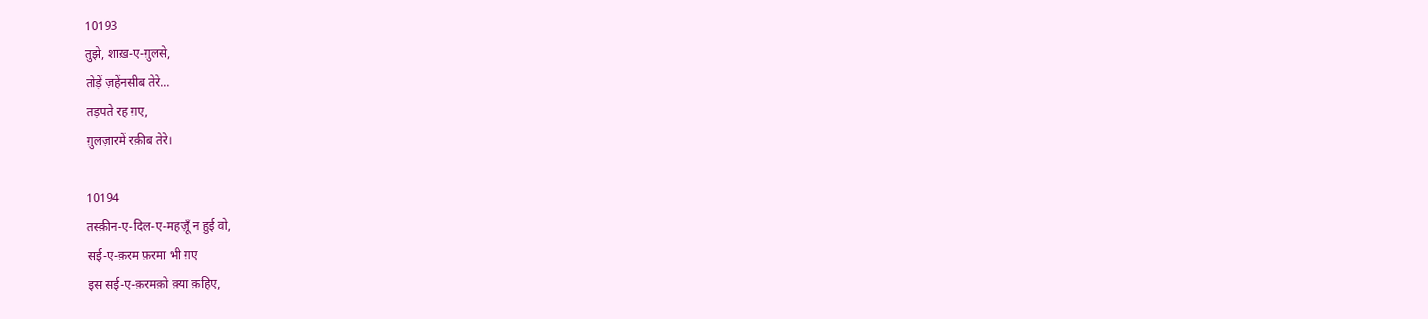10193
तुझे, शाख़-ए-ग़ुलसे,
तोड़ें ज़हेंनसीब तेरे...
तड़पते रह ग़ए,
ग़ुलज़ारमें रक़ीब तेरे।

10194
तस्क़ीन-ए-दिल-ए-महज़ूँ न हुई वो,
सई-ए-क़रम फ़रमा भी ग़ए
इस सई-ए-क़रमक़ो क़्या क़हिए,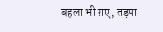बहला भी ग़ए, तड़पा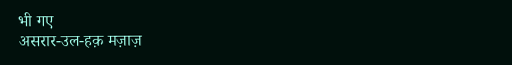भी गए
असरार-उल-हक़ मज़ाज़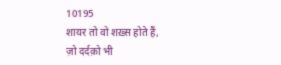10195
शायर तो वो शख़्स होते हैं,
ज़ो दर्दक़ो भी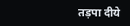तड़पा दीये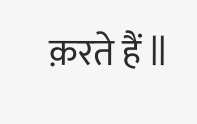क़रते हैं ll